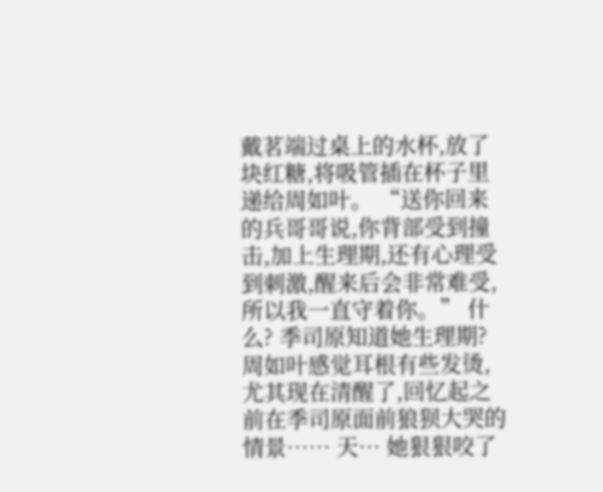戴茗端过桌上的水杯,放了块红糖,将吸管插在杯子里递给周如叶。 “送你回来的兵哥哥说,你背部受到撞击,加上生理期,还有心理受到刺激,醒来后会非常难受,所以我一直守着你。” 什么? 季司原知道她生理期? 周如叶感觉耳根有些发烫,尤其现在清醒了,回忆起之前在季司原面前狼狈大哭的情景…… 天… 她狠狠咬了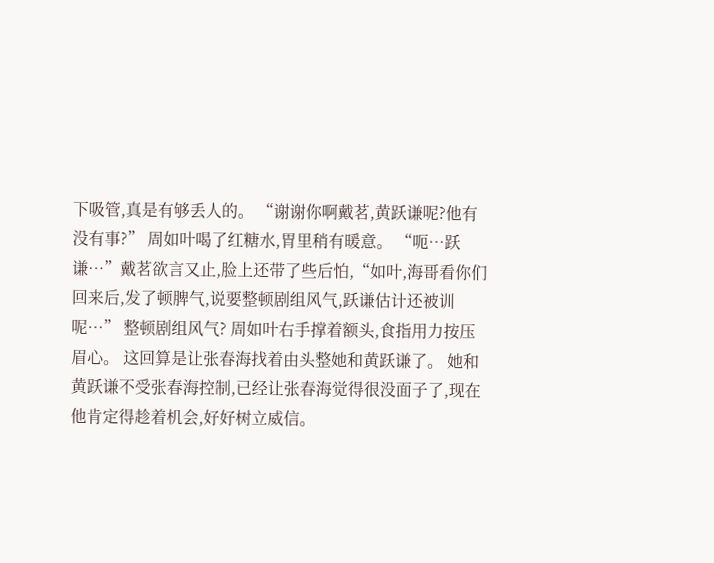下吸管,真是有够丢人的。 “谢谢你啊戴茗,黄跃谦呢?他有没有事?” 周如叶喝了红糖水,胃里稍有暖意。 “呃…跃谦…”戴茗欲言又止,脸上还带了些后怕,“如叶,海哥看你们回来后,发了顿脾气,说要整顿剧组风气,跃谦估计还被训呢…” 整顿剧组风气? 周如叶右手撑着额头,食指用力按压眉心。 这回算是让张春海找着由头整她和黄跃谦了。 她和黄跃谦不受张春海控制,已经让张春海觉得很没面子了,现在他肯定得趁着机会,好好树立威信。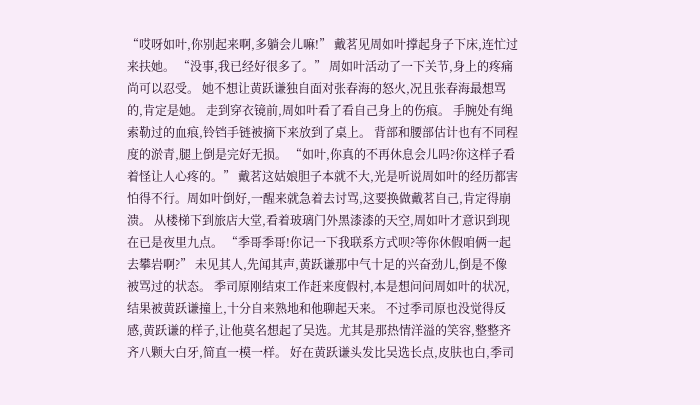“哎呀如叶,你别起来啊,多躺会儿嘛!” 戴茗见周如叶撑起身子下床,连忙过来扶她。 “没事,我已经好很多了。” 周如叶活动了一下关节,身上的疼痛尚可以忍受。 她不想让黄跃谦独自面对张春海的怒火,况且张春海最想骂的,肯定是她。 走到穿衣镜前,周如叶看了看自己身上的伤痕。 手腕处有绳索勒过的血痕,铃铛手链被摘下来放到了桌上。 背部和腰部估计也有不同程度的淤青,腿上倒是完好无损。 “如叶,你真的不再休息会儿吗?你这样子看着怪让人心疼的。” 戴茗这姑娘胆子本就不大,光是听说周如叶的经历都害怕得不行。周如叶倒好,一醒来就急着去讨骂,这要换做戴茗自己,肯定得崩溃。 从楼梯下到旅店大堂,看着玻璃门外黑漆漆的天空,周如叶才意识到现在已是夜里九点。 “季哥季哥!你记一下我联系方式呗?等你休假咱俩一起去攀岩啊?” 未见其人,先闻其声,黄跃谦那中气十足的兴奋劲儿,倒是不像被骂过的状态。 季司原刚结束工作赶来度假村,本是想问问周如叶的状况,结果被黄跃谦撞上,十分自来熟地和他聊起天来。 不过季司原也没觉得反感,黄跃谦的样子,让他莫名想起了吴选。尤其是那热情洋溢的笑容,整整齐齐八颗大白牙,简直一模一样。 好在黄跃谦头发比吴选长点,皮肤也白,季司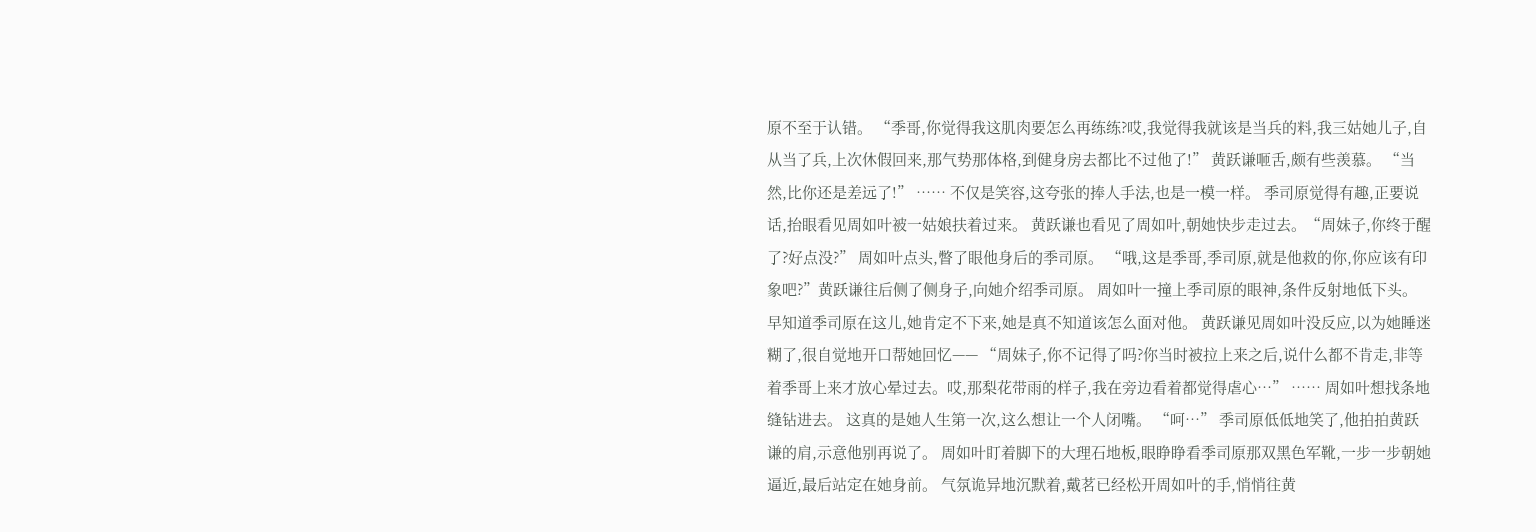原不至于认错。 “季哥,你觉得我这肌肉要怎么再练练?哎,我觉得我就该是当兵的料,我三姑她儿子,自从当了兵,上次休假回来,那气势那体格,到健身房去都比不过他了!” 黄跃谦咂舌,颇有些羡慕。 “当然,比你还是差远了!” …… 不仅是笑容,这夸张的捧人手法,也是一模一样。 季司原觉得有趣,正要说话,抬眼看见周如叶被一姑娘扶着过来。 黄跃谦也看见了周如叶,朝她快步走过去。“周妹子,你终于醒了?好点没?” 周如叶点头,瞥了眼他身后的季司原。 “哦,这是季哥,季司原,就是他救的你,你应该有印象吧?”黄跃谦往后侧了侧身子,向她介绍季司原。 周如叶一撞上季司原的眼神,条件反射地低下头。 早知道季司原在这儿,她肯定不下来,她是真不知道该怎么面对他。 黄跃谦见周如叶没反应,以为她睡迷糊了,很自觉地开口帮她回忆—— “周妹子,你不记得了吗?你当时被拉上来之后,说什么都不肯走,非等着季哥上来才放心晕过去。哎,那梨花带雨的样子,我在旁边看着都觉得虐心…” …… 周如叶想找条地缝钻进去。 这真的是她人生第一次,这么想让一个人闭嘴。 “呵…” 季司原低低地笑了,他拍拍黄跃谦的肩,示意他别再说了。 周如叶盯着脚下的大理石地板,眼睁睁看季司原那双黑色军靴,一步一步朝她逼近,最后站定在她身前。 气氛诡异地沉默着,戴茗已经松开周如叶的手,悄悄往黄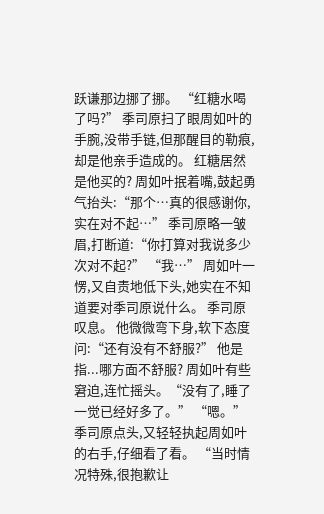跃谦那边挪了挪。 “红糖水喝了吗?” 季司原扫了眼周如叶的手腕,没带手链,但那醒目的勒痕,却是他亲手造成的。 红糖居然是他买的? 周如叶抿着嘴,鼓起勇气抬头:“那个…真的很感谢你,实在对不起…” 季司原略一皱眉,打断道:“你打算对我说多少次对不起?” “我…” 周如叶一愣,又自责地低下头,她实在不知道要对季司原说什么。 季司原叹息。 他微微弯下身,软下态度问:“还有没有不舒服?” 他是指...哪方面不舒服? 周如叶有些窘迫,连忙摇头。“没有了,睡了一觉已经好多了。” “嗯。” 季司原点头,又轻轻执起周如叶的右手,仔细看了看。 “当时情况特殊,很抱歉让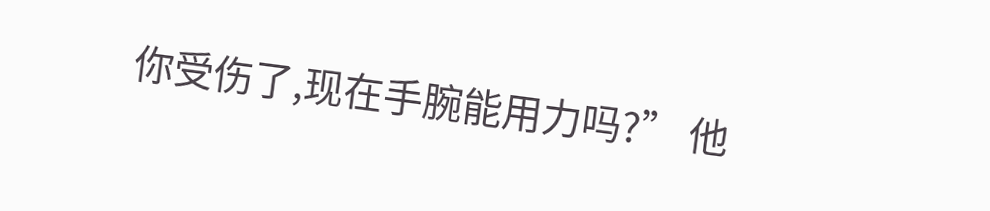你受伤了,现在手腕能用力吗?” 他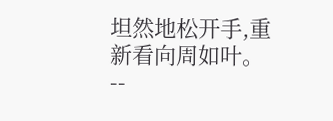坦然地松开手,重新看向周如叶。 --